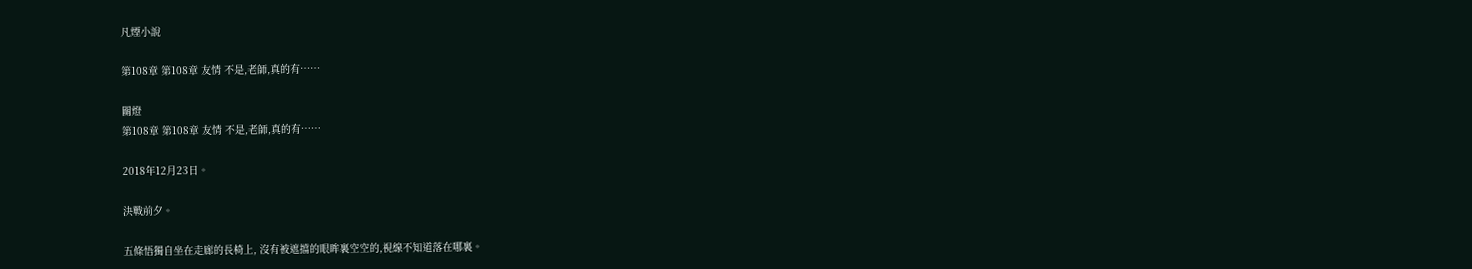凡煙小說

第108章 第108章 友情 不是,老師,真的有……

關燈
第108章 第108章 友情 不是,老師,真的有……

2018年12月23日。

決戰前夕。

五條悟獨自坐在走廊的長椅上, 沒有被遮擋的眼眸裏空空的,視線不知道落在哪裏。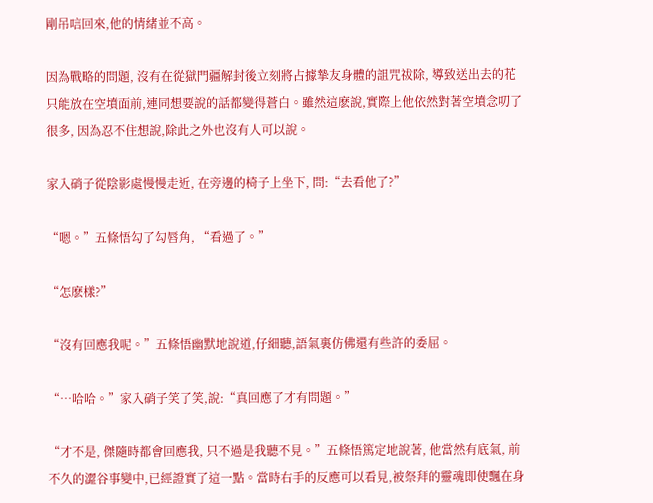剛吊唁回來,他的情緒並不高。

因為戰略的問題, 沒有在從獄門疆解封後立刻將占據摯友身體的詛咒祓除, 導致送出去的花只能放在空墳面前,連同想要說的話都變得蒼白。雖然這麽說,實際上他依然對著空墳念叨了很多, 因為忍不住想說,除此之外也沒有人可以說。

家入硝子從陰影處慢慢走近, 在旁邊的椅子上坐下, 問:“去看他了?”

“嗯。”五條悟勾了勾唇角, “看過了。”

“怎麽樣?”

“沒有回應我呢。”五條悟幽默地說道,仔細聽,語氣裏仿佛還有些許的委屈。

“…哈哈。”家入硝子笑了笑,說:“真回應了才有問題。”

“才不是, 傑隨時都會回應我, 只不過是我聽不見。”五條悟篤定地說著, 他當然有底氣, 前不久的澀谷事變中,已經證實了這一點。當時右手的反應可以看見,被祭拜的靈魂即使飄在身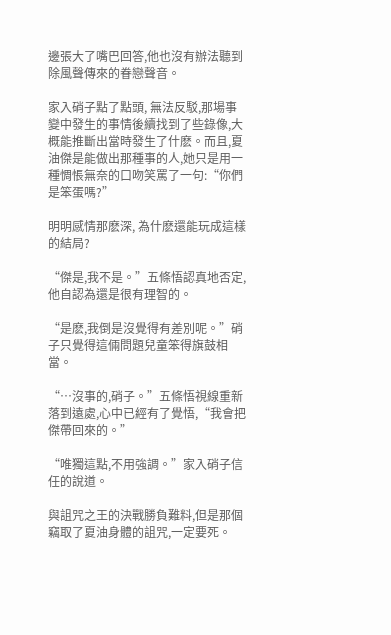邊張大了嘴巴回答,他也沒有辦法聽到除風聲傳來的眷戀聲音。

家入硝子點了點頭, 無法反駁,那場事變中發生的事情後續找到了些錄像,大概能推斷出當時發生了什麽。而且,夏油傑是能做出那種事的人,她只是用一種惆悵無奈的口吻笑罵了一句:“你們是笨蛋嗎?”

明明感情那麽深, 為什麽還能玩成這樣的結局?

“傑是,我不是。”五條悟認真地否定,他自認為還是很有理智的。

“是麽,我倒是沒覺得有差別呢。”硝子只覺得這倆問題兒童笨得旗鼓相當。

“…沒事的,硝子。”五條悟視線重新落到遠處,心中已經有了覺悟,“我會把傑帶回來的。”

“唯獨這點,不用強調。”家入硝子信任的說道。

與詛咒之王的決戰勝負難料,但是那個竊取了夏油身體的詛咒,一定要死。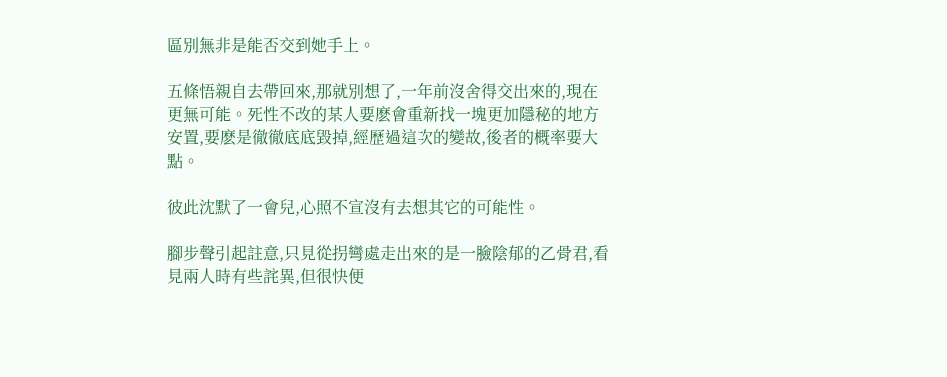區別無非是能否交到她手上。

五條悟親自去帶回來,那就別想了,一年前沒舍得交出來的,現在更無可能。死性不改的某人要麽會重新找一塊更加隱秘的地方安置,要麽是徹徹底底毀掉,經歷過這次的變故,後者的概率要大點。

彼此沈默了一會兒,心照不宣沒有去想其它的可能性。

腳步聲引起註意,只見從拐彎處走出來的是一臉陰郁的乙骨君,看見兩人時有些詫異,但很快便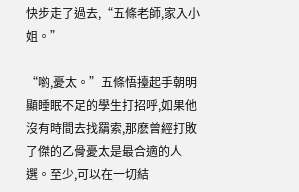快步走了過去,“五條老師,家入小姐。”

“喲,憂太。”五條悟擡起手朝明顯睡眠不足的學生打招呼,如果他沒有時間去找羂索,那麽曾經打敗了傑的乙骨憂太是最合適的人選。至少,可以在一切結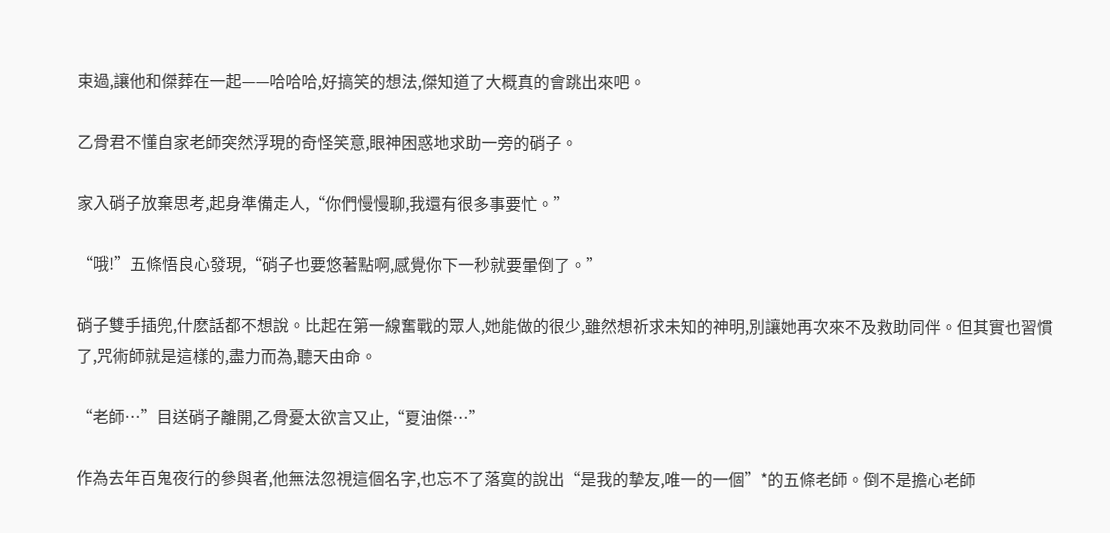束過,讓他和傑葬在一起——哈哈哈,好搞笑的想法,傑知道了大概真的會跳出來吧。

乙骨君不懂自家老師突然浮現的奇怪笑意,眼神困惑地求助一旁的硝子。

家入硝子放棄思考,起身準備走人,“你們慢慢聊,我還有很多事要忙。”

“哦!”五條悟良心發現,“硝子也要悠著點啊,感覺你下一秒就要暈倒了。”

硝子雙手插兜,什麽話都不想說。比起在第一線奮戰的眾人,她能做的很少,雖然想祈求未知的神明,別讓她再次來不及救助同伴。但其實也習慣了,咒術師就是這樣的,盡力而為,聽天由命。

“老師…”目送硝子離開,乙骨憂太欲言又止,“夏油傑…”

作為去年百鬼夜行的參與者,他無法忽視這個名字,也忘不了落寞的說出“是我的摯友,唯一的一個”*的五條老師。倒不是擔心老師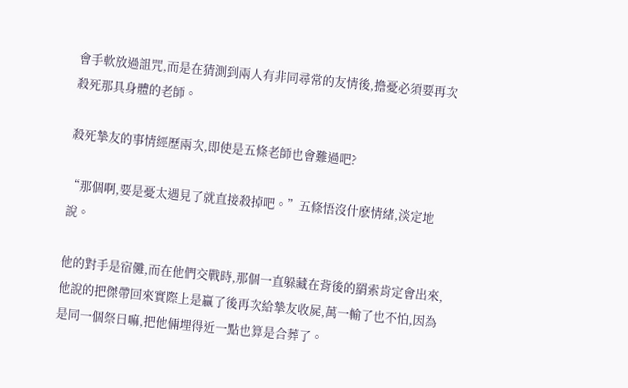會手軟放過詛咒,而是在猜測到兩人有非同尋常的友情後,擔憂必須要再次殺死那具身體的老師。

殺死摯友的事情經歷兩次,即使是五條老師也會難過吧?

“那個啊,要是憂太遇見了就直接殺掉吧。”五條悟沒什麽情緒,淡定地說。

他的對手是宿儺,而在他們交戰時,那個一直躲藏在背後的羂索肯定會出來,他說的把傑帶回來實際上是贏了後再次給摯友收屍,萬一輸了也不怕,因為是同一個祭日嘛,把他倆埋得近一點也算是合葬了。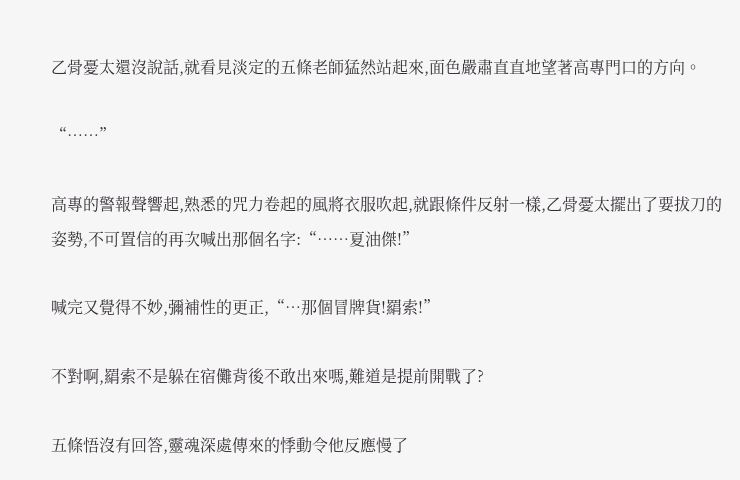乙骨憂太還沒說話,就看見淡定的五條老師猛然站起來,面色嚴肅直直地望著高專門口的方向。

“……”

高專的警報聲響起,熟悉的咒力卷起的風將衣服吹起,就跟條件反射一樣,乙骨憂太擺出了要拔刀的姿勢,不可置信的再次喊出那個名字:“……夏油傑!”

喊完又覺得不妙,彌補性的更正,“…那個冒牌貨!羂索!”

不對啊,羂索不是躲在宿儺背後不敢出來嗎,難道是提前開戰了?

五條悟沒有回答,靈魂深處傳來的悸動令他反應慢了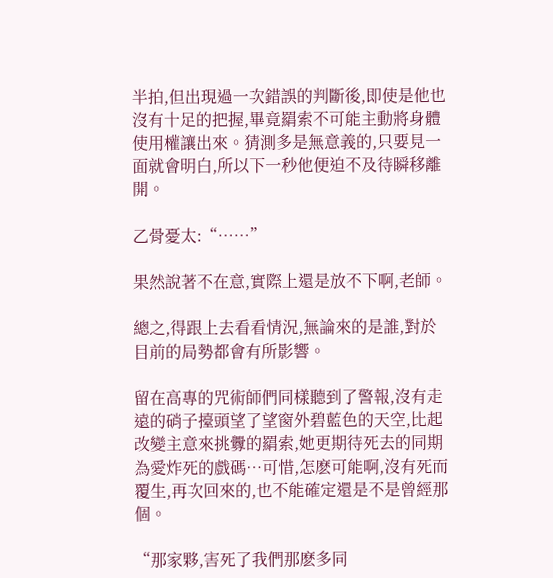半拍,但出現過一次錯誤的判斷後,即使是他也沒有十足的把握,畢竟羂索不可能主動將身體使用權讓出來。猜測多是無意義的,只要見一面就會明白,所以下一秒他便迫不及待瞬移離開。

乙骨憂太:“……”

果然說著不在意,實際上還是放不下啊,老師。

總之,得跟上去看看情況,無論來的是誰,對於目前的局勢都會有所影響。

留在高專的咒術師們同樣聽到了警報,沒有走遠的硝子擡頭望了望窗外碧藍色的天空,比起改變主意來挑釁的羂索,她更期待死去的同期為愛炸死的戲碼…可惜,怎麽可能啊,沒有死而覆生,再次回來的,也不能確定還是不是曾經那個。

“那家夥,害死了我們那麽多同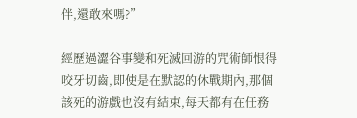伴,還敢來嗎?”

經歷過澀谷事變和死滅回游的咒術師恨得咬牙切齒,即使是在默認的休戰期內,那個該死的游戲也沒有結束,每天都有在任務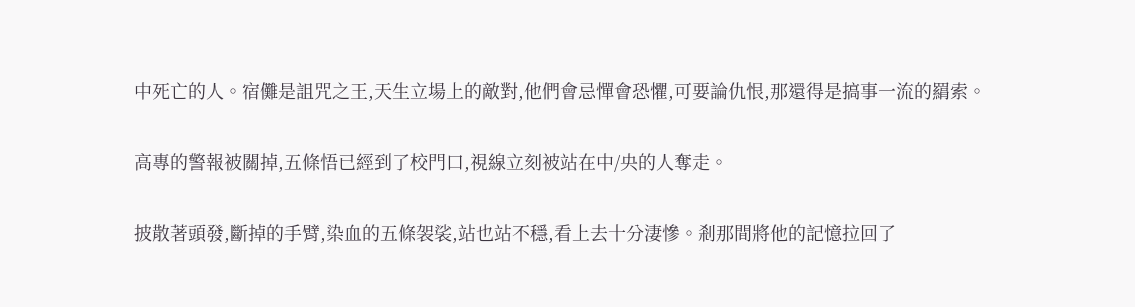中死亡的人。宿儺是詛咒之王,天生立場上的敵對,他們會忌憚會恐懼,可要論仇恨,那還得是搞事一流的羂索。

高專的警報被關掉,五條悟已經到了校門口,視線立刻被站在中/央的人奪走。

披散著頭發,斷掉的手臂,染血的五條袈裟,站也站不穩,看上去十分淒慘。剎那間將他的記憶拉回了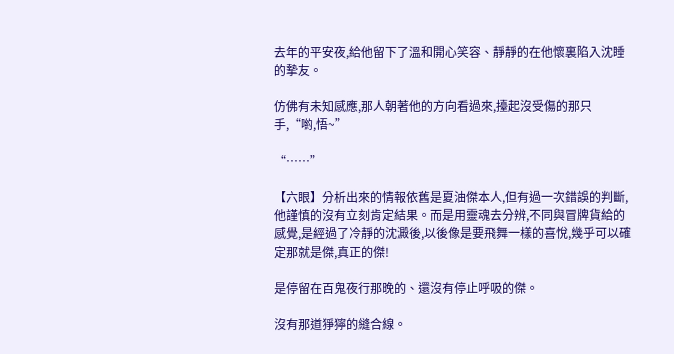去年的平安夜,給他留下了溫和開心笑容、靜靜的在他懷裏陷入沈睡的摯友。

仿佛有未知感應,那人朝著他的方向看過來,擡起沒受傷的那只手,“喲,悟~”

“……”

【六眼】分析出來的情報依舊是夏油傑本人,但有過一次錯誤的判斷,他謹慎的沒有立刻肯定結果。而是用靈魂去分辨,不同與冒牌貨給的感覺,是經過了冷靜的沈澱後,以後像是要飛舞一樣的喜悅,幾乎可以確定那就是傑,真正的傑!

是停留在百鬼夜行那晚的、還沒有停止呼吸的傑。

沒有那道猙獰的縫合線。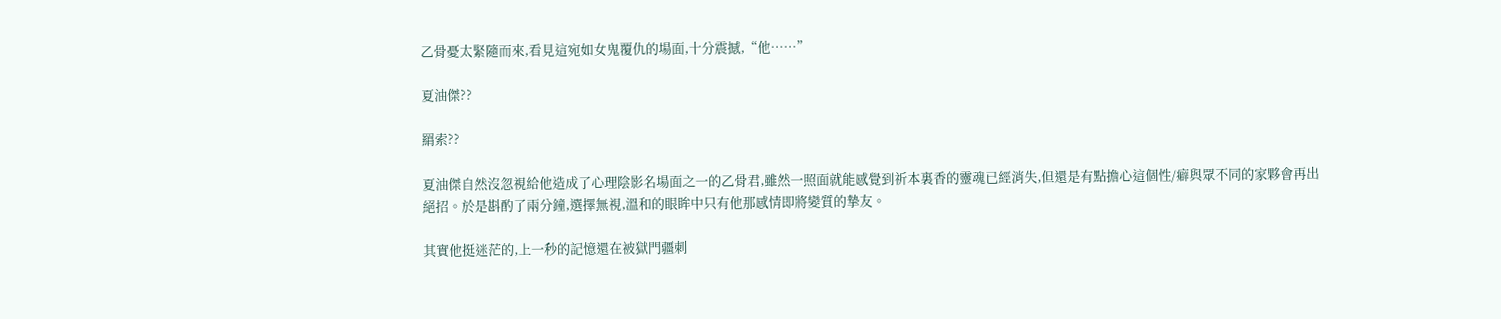乙骨憂太緊隨而來,看見這宛如女鬼覆仇的場面,十分震撼,“他……”

夏油傑??

羂索??

夏油傑自然沒忽視給他造成了心理陰影名場面之一的乙骨君,雖然一照面就能感覺到祈本裏香的靈魂已經消失,但還是有點擔心這個性/癖與眾不同的家夥會再出絕招。於是斟酌了兩分鐘,選擇無視,溫和的眼眸中只有他那感情即將變質的摯友。

其實他挺迷茫的,上一秒的記憶還在被獄門疆刺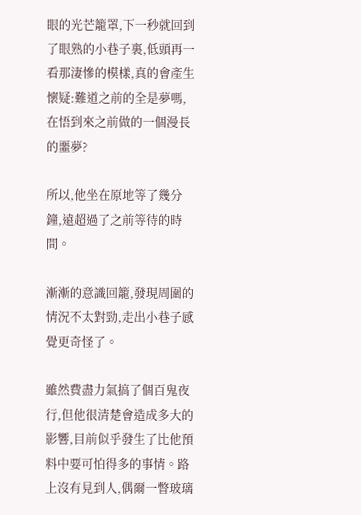眼的光芒籠罩,下一秒就回到了眼熟的小巷子裏,低頭再一看那淒慘的模樣,真的會產生懷疑:難道之前的全是夢嗎,在悟到來之前做的一個漫長的噩夢?

所以,他坐在原地等了幾分鐘,遠超過了之前等待的時間。

漸漸的意識回籠,發現周圍的情況不太對勁,走出小巷子感覺更奇怪了。

雖然費盡力氣搞了個百鬼夜行,但他很清楚會造成多大的影響,目前似乎發生了比他預料中要可怕得多的事情。路上沒有見到人,偶爾一瞥玻璃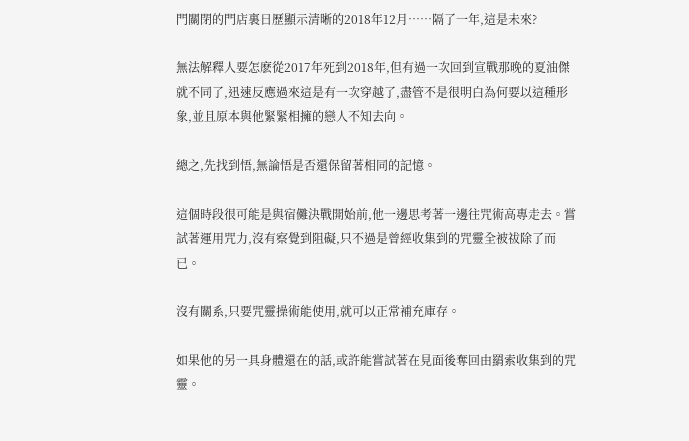門關閉的門店裏日歷顯示清晰的2018年12月……隔了一年,這是未來?

無法解釋人要怎麽從2017年死到2018年,但有過一次回到宣戰那晚的夏油傑就不同了,迅速反應過來這是有一次穿越了,盡管不是很明白為何要以這種形象,並且原本與他緊緊相擁的戀人不知去向。

總之,先找到悟,無論悟是否還保留著相同的記憶。

這個時段很可能是與宿儺決戰開始前,他一邊思考著一邊往咒術高專走去。嘗試著運用咒力,沒有察覺到阻礙,只不過是曾經收集到的咒靈全被祓除了而已。

沒有關系,只要咒靈操術能使用,就可以正常補充庫存。

如果他的另一具身體還在的話,或許能嘗試著在見面後奪回由羂索收集到的咒靈。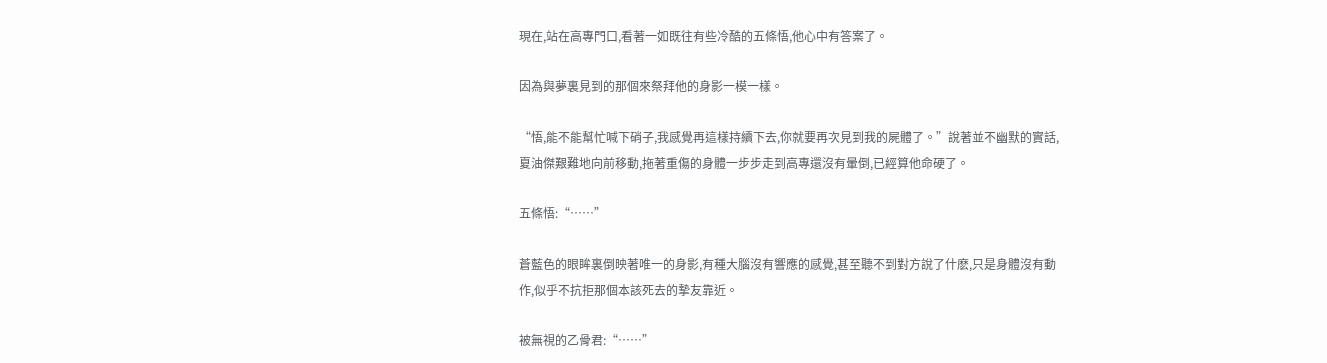現在,站在高專門口,看著一如既往有些冷酷的五條悟,他心中有答案了。

因為與夢裏見到的那個來祭拜他的身影一模一樣。

“悟,能不能幫忙喊下硝子,我感覺再這樣持續下去,你就要再次見到我的屍體了。”說著並不幽默的實話,夏油傑艱難地向前移動,拖著重傷的身體一步步走到高專還沒有暈倒,已經算他命硬了。

五條悟:“……”

蒼藍色的眼眸裏倒映著唯一的身影,有種大腦沒有響應的感覺,甚至聽不到對方說了什麽,只是身體沒有動作,似乎不抗拒那個本該死去的摯友靠近。

被無視的乙骨君:“……”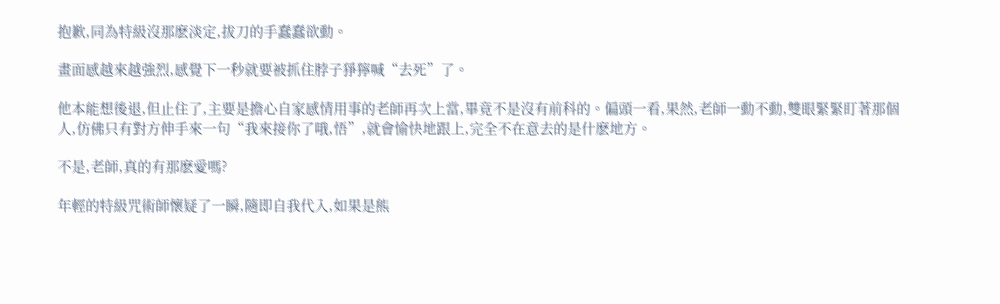抱歉,同為特級沒那麽淡定,拔刀的手蠢蠢欲動。

畫面感越來越強烈,感覺下一秒就要被抓住脖子猙獰喊“去死”了。

他本能想後退,但止住了,主要是擔心自家感情用事的老師再次上當,畢竟不是沒有前科的。偏頭一看,果然,老師一動不動,雙眼緊緊盯著那個人,仿佛只有對方伸手來一句“我來接你了哦,悟”,就會愉快地跟上,完全不在意去的是什麽地方。

不是,老師,真的有那麽愛嗎?

年輕的特級咒術師懷疑了一瞬,隨即自我代入,如果是熊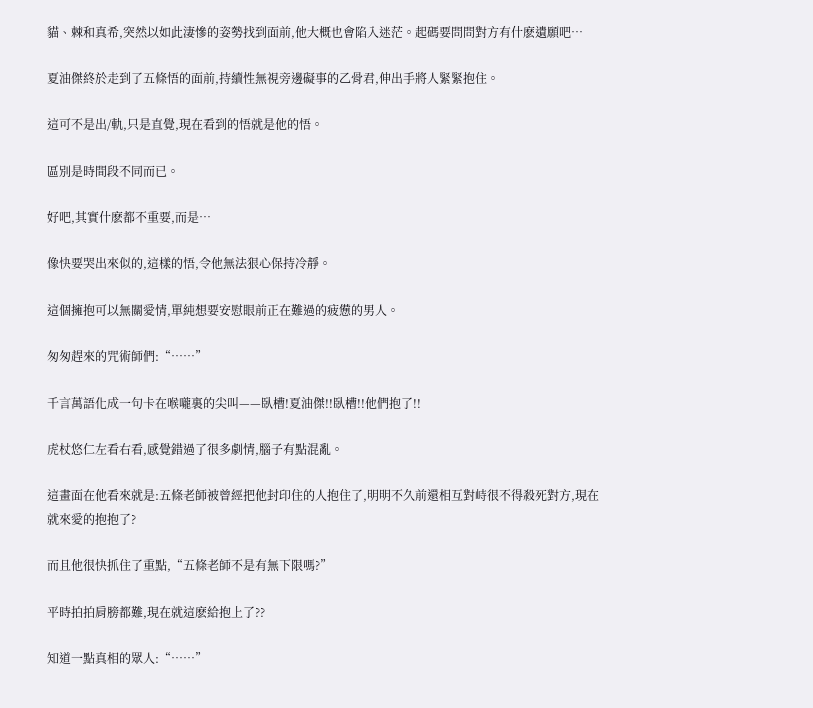貓、棘和真希,突然以如此淒慘的姿勢找到面前,他大概也會陷入迷茫。起碼要問問對方有什麽遺願吧…

夏油傑終於走到了五條悟的面前,持續性無視旁邊礙事的乙骨君,伸出手將人緊緊抱住。

這可不是出/軌,只是直覺,現在看到的悟就是他的悟。

區別是時間段不同而已。

好吧,其實什麽都不重要,而是…

像快要哭出來似的,這樣的悟,令他無法狠心保持冷靜。

這個擁抱可以無關愛情,單純想要安慰眼前正在難過的疲憊的男人。

匆匆趕來的咒術師們:“……”

千言萬語化成一句卡在喉嚨裏的尖叫——臥槽!夏油傑!!臥槽!!他們抱了!!

虎杖悠仁左看右看,感覺錯過了很多劇情,腦子有點混亂。

這畫面在他看來就是:五條老師被曾經把他封印住的人抱住了,明明不久前還相互對峙很不得殺死對方,現在就來愛的抱抱了?

而且他很快抓住了重點,“五條老師不是有無下限嗎?”

平時拍拍肩膀都難,現在就這麽給抱上了??

知道一點真相的眾人:“……”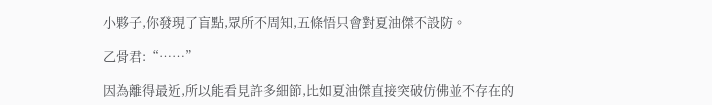小夥子,你發現了盲點,眾所不周知,五條悟只會對夏油傑不設防。

乙骨君:“……”

因為離得最近,所以能看見許多細節,比如夏油傑直接突破仿佛並不存在的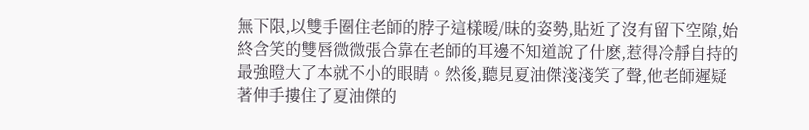無下限,以雙手圈住老師的脖子這樣暧/昧的姿勢,貼近了沒有留下空隙,始終含笑的雙唇微微張合靠在老師的耳邊不知道說了什麽,惹得冷靜自持的最強瞪大了本就不小的眼睛。然後,聽見夏油傑淺淺笑了聲,他老師遲疑著伸手摟住了夏油傑的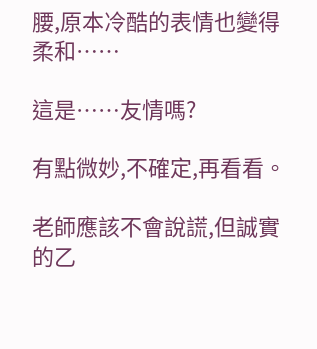腰,原本冷酷的表情也變得柔和……

這是……友情嗎?

有點微妙,不確定,再看看。

老師應該不會說謊,但誠實的乙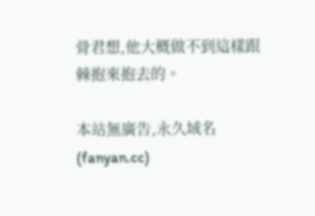骨君想,他大概做不到這樣跟棘抱來抱去的。

本站無廣告,永久域名(fanyan.cc)